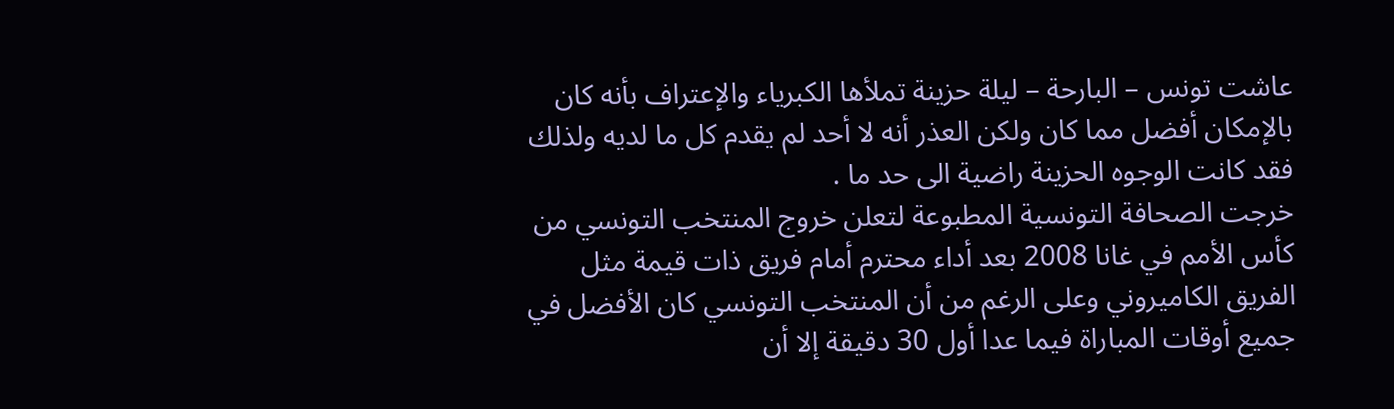عاشت تونس – البارحة – ليلة حزينة تملأها الكبرياء والإعتراف بأنه كان بالإمكان أفضل مما كان ولكن العذر أنه لا أحد لم يقدم كل ما لديه ولذلك فقد كانت الوجوه الحزينة راضية الى حد ما .
خرجت الصحافة التونسية المطبوعة لتعلن خروج المنتخب التونسي من كأس الأمم في غانا 2008 بعد أداء محترم أمام فريق ذات قيمة مثل الفريق الكاميروني وعلى الرغم من أن المنتخب التونسي كان الأفضل في جميع أوقات المباراة فيما عدا أول 30 دقيقة إلا أن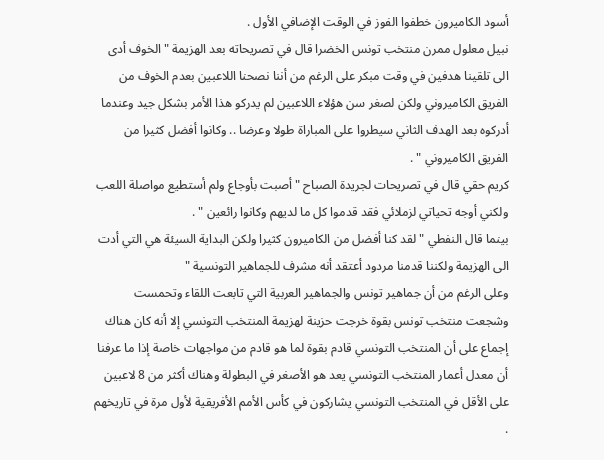أسود الكاميرون خطفوا الفوز في الوقت الإضافي الأول .
نبيل معلول ممرن منتخب تونس الخضرا قال في تصريحاته بعد الهزيمة " الخوف أدى الى تلقينا هدفين في وقت مبكر على الرغم من أننا نصحنا اللاعبين بعدم الخوف من الفريق الكاميروني ولكن لصغر سن هؤلاء اللاعبين لم يدركو هذا الأمر بشكل جيد وعندما أدركوه بعد الهدف الثاني سيطروا على المباراة طولا وعرضا .. وكانوا أفضل كثيرا من الفريق الكاميروني " .
كريم حقي قال في تصريحات لجريدة الصباح " أصبت بأوجاع ولم أستطيع مواصلة اللعب ولكني أوجه تحياتي لزملائي فقد قدموا كل ما لديهم وكانوا رائعين " .
بينما قال النفطي " لقد كنا أفضل من الكاميرون كثيرا ولكن البداية السيئة هي التي أدت الى الهزيمة ولكننا قدمنا مردود أعتقد أنه مشرف للجماهير التونسية "
وعلى الرغم من أن جماهير تونس والجماهير العربية التي تابعت اللقاء وتحمست وشجعت منتخب تونس بقوة خرجت حزينة لهزيمة المنتخب التونسي إلا أنه كان هناك إجماع على أن المنتخب التونسي قادم بقوة لما هو قادم من مواجهات خاصة إذا ما عرفنا أن معدل أعمار المنتخب التونسي يعد هو الأصغر في البطولة وهناك أكثر من 8 لاعبين على الأقل في المنتخب التونسي يشاركون في كأس الأمم الأفريقية لأول مرة في تاريخهم .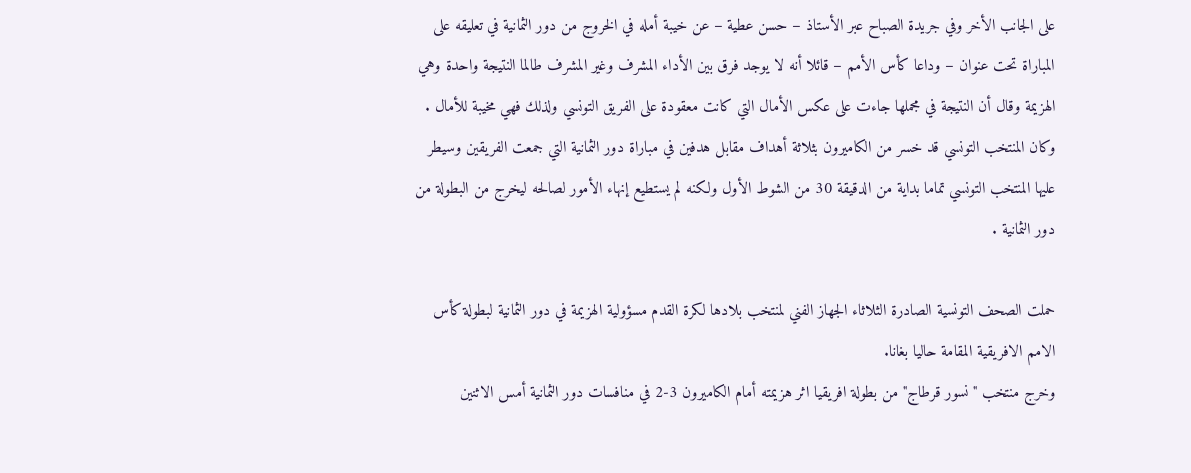على الجانب الأخر وفي جريدة الصباح عبر الأستاذ – حسن عطية – عن خيبة أمله في الخروج من دور الثمانية في تعليقه على المباراة تحت عنوان – وداعا كأس الأمم – قائلا أنه لا يوجد فرق بين الأداء المشرف وغير المشرف طالما النتيجة واحدة وهي الهزيمة وقال أن النتيجة في مجملها جاءت على عكس الأمال التي كانت معقودة على الفريق التونسي ولذلك فهي مخيبة للأمال .
وكان المنتخب التونسي قد خسر من الكاميرون بثلاثة أهداف مقابل هدفين في مباراة دور الثمانية التي جمعت الفريقين وسيطر عليها المنتخب التونسي تماما بداية من الدقيقة 30 من الشوط الأول ولكنه لم يستطيع إنهاء الأمور لصالحه ليخرج من البطولة من دور الثمانية .

حملت الصحف التونسية الصادرة الثلاثاء الجهاز الفني لمنتخب بلادها لكرة القدم مسؤولية الهزيمة في دور الثمانية لبطولة كأس الامم الافريقية المقامة حاليا بغانا.
وخرج منتخب "نسور قرطاج" من بطولة افريقيا اثر هزيمته أمام الكاميرون 3-2 في منافسات دور الثمانية أمس الاثنين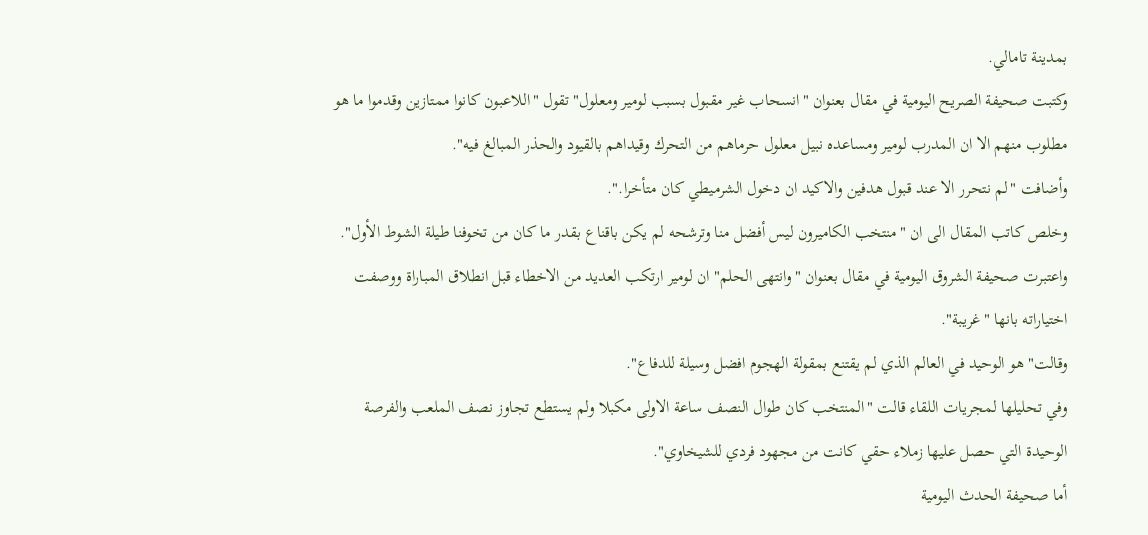بمدينة تامالي.
وكتبت صحيفة الصريح اليومية في مقال بعنوان "انسحاب غير مقبول بسبب لومير ومعلول" تقول "اللاعبون كانوا ممتازين وقدموا ما هو مطلوب منهم الا ان المدرب لومير ومساعده نبيل معلول حرماهم من التحرك وقيداهم بالقيود والحذر المبالغ فيه".
وأضافت "لم نتحرر الا عند قبول هدفين والاكيد ان دخول الشرميطي كان متأخرا.".
وخلص كاتب المقال الى ان "منتخب الكاميرون ليس أفضل منا وترشحه لم يكن باقناع بقدر ما كان من تخوفنا طيلة الشوط الأول".
واعتبرت صحيفة الشروق اليومية في مقال بعنوان "وانتهى الحلم" ان لومير ارتكب العديد من الاخطاء قبل انطلاق المباراة ووصفت اختياراته بانها "غريبة".
وقالت" هو الوحيد في العالم الذي لم يقتنع بمقولة الهجوم افضل وسيلة للدفاع".
وفي تحليلها لمجريات اللقاء قالت "المنتخب كان طوال النصف ساعة الاولى مكبلا ولم يستطع تجاوز نصف الملعب والفرصة الوحيدة التي حصل عليها زملاء حقي كانت من مجهود فردي للشيخاوي".
أما صحيفة الحدث اليومية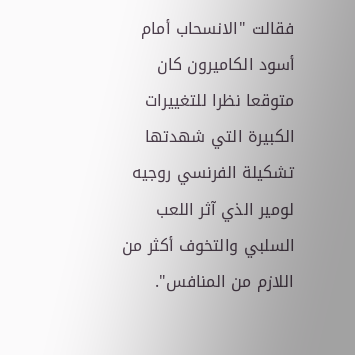فقالت "الانسحاب أمام أسود الكاميرون كان متوقعا نظرا للتغييرات الكبيرة التي شهدتها تشكيلة الفرنسي روجيه لومير الذي آثر اللعب السلبي والتخوف أكثر من اللازم من المنافس".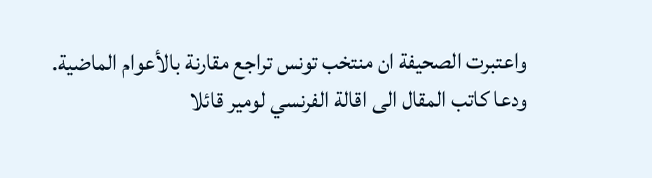واعتبرت الصحيفة ان منتخب تونس تراجع مقارنة بالأعوام الماضية.
ودعا كاتب المقال الى اقالة الفرنسي لومير قائلا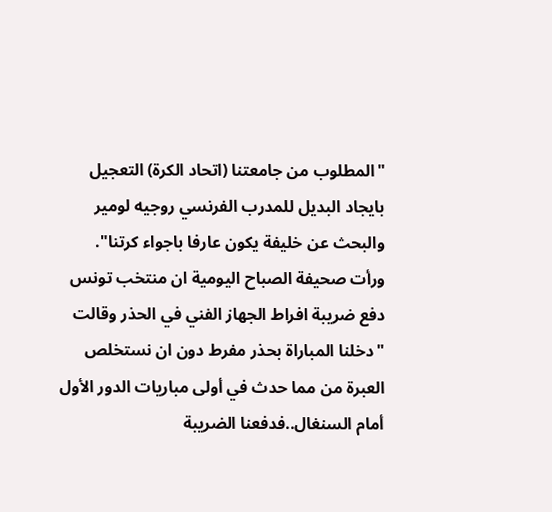"المطلوب من جامعتنا (اتحاد الكرة) التعجيل بايجاد البديل للمدرب الفرنسي روجيه لومير والبحث عن خليفة يكون عارفا باجواء كرتنا".
ورأت صحيفة الصباح اليومية ان منتخب تونس دفع ضريبة افراط الجهاز الفني في الحذر وقالت "دخلنا المباراة بحذر مفرط دون ان نستخلص العبرة من مما حدث في أولى مباريات الدور الأول أمام السنغال..فدفعنا الضريبة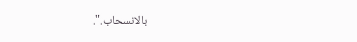بالانسحاب.".